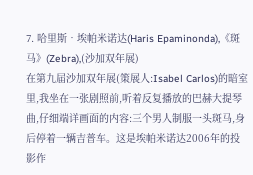7. 哈里斯•埃帕米诺达(Haris Epaminonda),《斑马》(Zebra),(沙加双年展)
在第九届沙加双年展(策展人:Isabel Carlos)的暗室里,我坐在一张剧照前,听着反复播放的巴赫大提琴曲,仔细端详画面的内容:三个男人制服一头斑马,身后停着一辆吉普车。这是埃帕米诺达2006年的投影作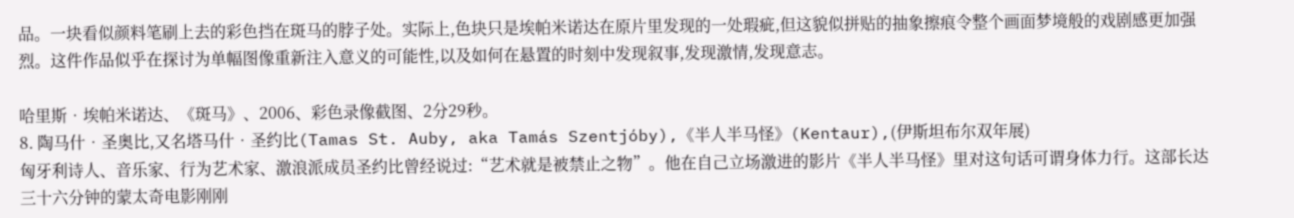品。一块看似颜料笔刷上去的彩色挡在斑马的脖子处。实际上,色块只是埃帕米诺达在原片里发现的一处瑕疵,但这貌似拼贴的抽象擦痕令整个画面梦境般的戏剧感更加强烈。这件作品似乎在探讨为单幅图像重新注入意义的可能性,以及如何在悬置的时刻中发现叙事,发现激情,发现意志。

哈里斯•埃帕米诺达、《斑马》、2006、彩色录像截图、2分29秒。
8. 陶马什•圣奥比,又名塔马什•圣约比(Tamas St. Auby, aka Tamás Szentjóby),《半人半马怪》(Kentaur),(伊斯坦布尔双年展)
匈牙利诗人、音乐家、行为艺术家、激浪派成员圣约比曾经说过:“艺术就是被禁止之物”。他在自己立场激进的影片《半人半马怪》里对这句话可谓身体力行。这部长达三十六分钟的蒙太奇电影刚刚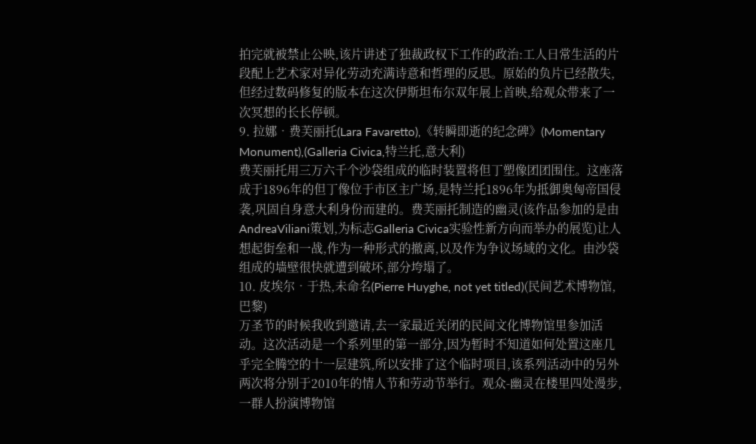拍完就被禁止公映,该片讲述了独裁政权下工作的政治:工人日常生活的片段配上艺术家对异化劳动充满诗意和哲理的反思。原始的负片已经散失,但经过数码修复的版本在这次伊斯坦布尔双年展上首映,给观众带来了一次冥想的长长停顿。
9. 拉娜•费芙丽托(Lara Favaretto),《转瞬即逝的纪念碑》(Momentary Monument),(Galleria Civica,特兰托,意大利)
费芙丽托用三万六千个沙袋组成的临时装置将但丁塑像团团围住。这座落成于1896年的但丁像位于市区主广场,是特兰托1896年为抵御奥匈帝国侵袭,巩固自身意大利身份而建的。费芙丽托制造的幽灵(该作品参加的是由AndreaViliani策划,为标志Galleria Civica实验性新方向而举办的展览)让人想起街垒和一战,作为一种形式的撤离,以及作为争议场域的文化。由沙袋组成的墙壁很快就遭到破坏,部分垮塌了。
10. 皮埃尔•于热,未命名(Pierre Huyghe, not yet titled)(民间艺术博物馆,巴黎)
万圣节的时候我收到邀请,去一家最近关闭的民间文化博物馆里参加活动。这次活动是一个系列里的第一部分,因为暂时不知道如何处置这座几乎完全腾空的十一层建筑,所以安排了这个临时项目,该系列活动中的另外两次将分别于2010年的情人节和劳动节举行。观众-幽灵在楼里四处漫步,一群人扮演博物馆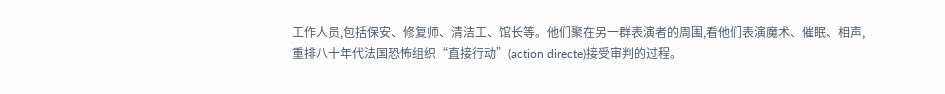工作人员,包括保安、修复师、清洁工、馆长等。他们聚在另一群表演者的周围,看他们表演魔术、催眠、相声,重排八十年代法国恐怖组织“直接行动”(action directe)接受审判的过程。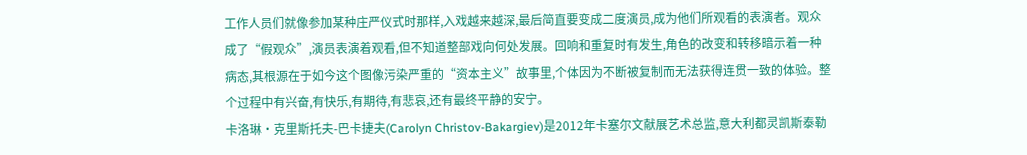工作人员们就像参加某种庄严仪式时那样,入戏越来越深,最后简直要变成二度演员,成为他们所观看的表演者。观众成了“假观众”,演员表演着观看,但不知道整部戏向何处发展。回响和重复时有发生,角色的改变和转移暗示着一种病态,其根源在于如今这个图像污染严重的“资本主义”故事里,个体因为不断被复制而无法获得连贯一致的体验。整个过程中有兴奋,有快乐,有期待,有悲哀,还有最终平静的安宁。
卡洛琳•克里斯托夫-巴卡捷夫(Carolyn Christov-Bakargiev)是2012年卡塞尔文献展艺术总监,意大利都灵凯斯泰勒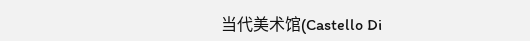当代美术馆(Castello Di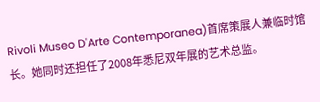Rivoli Museo D'Arte Contemporanea)首席策展人兼临时馆长。她同时还担任了2008年悉尼双年展的艺术总监。